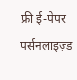फ्री ई-पेपर
पर्सनलाइज़्ड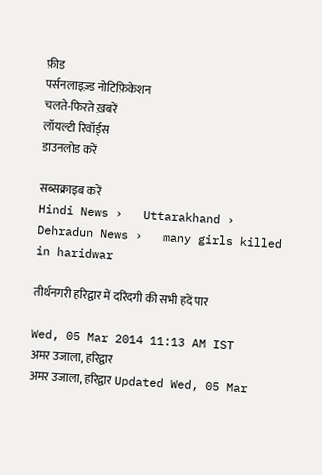फ़ीड
पर्सनलाइज़्ड नोटिफ़िकेशन
चलते-फिरते ख़बरें
लॉयल्टी रिवॉर्ड्स
डाउनलोड करें

सब्सक्राइब करें
Hindi News ›   Uttarakhand ›   Dehradun News ›   many girls killed in haridwar

तीर्थनगरी हरिद्वार में दरिंदगी की सभी हदें पार

Wed, 05 Mar 2014 11:13 AM IST
अमर उजाला, हरिद्वार
अमर उजाला, हरिद्वार Updated Wed, 05 Mar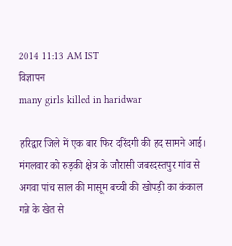2014 11:13 AM IST
विज्ञापन
many girls killed in haridwar

हरिद्वार जिले में एक बार फिर दरिंदगी की हद सामने आई। मंगलवार को रुड़की क्षेत्र के जौरासी जबरदस्तपुर गांव से अगवा पांच साल की मासूम बच्ची की खोपड़ी का कंकाल गन्ने के खेत से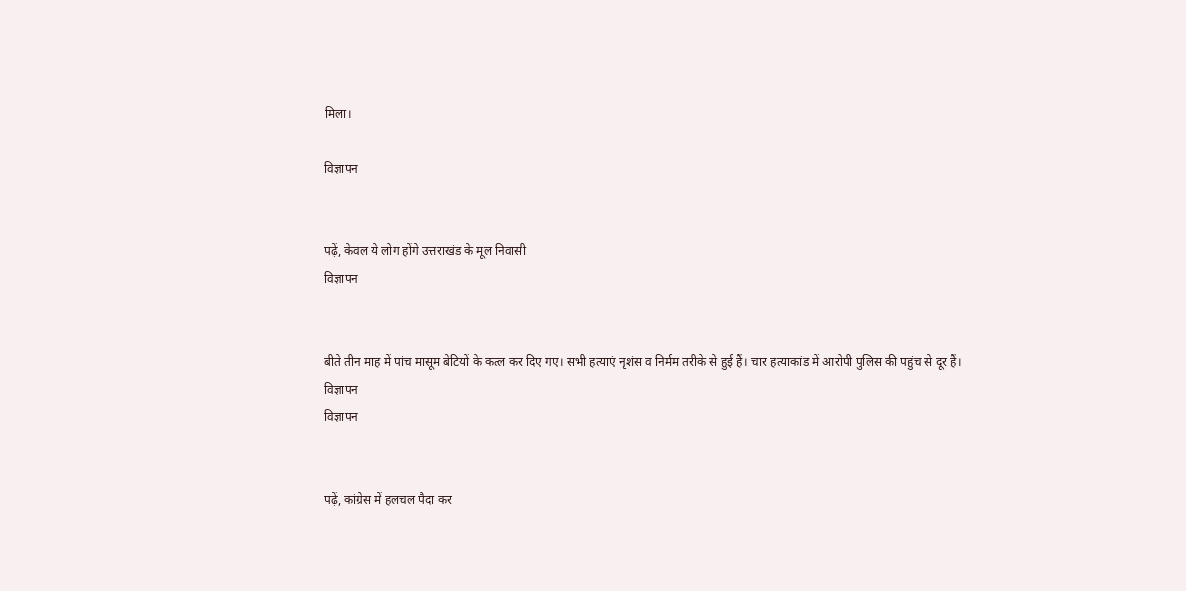मिला।

विज्ञापन


पढ़ें, केवल ये लोग होंगे उत्तराखंड के मूल निवासी
विज्ञापन


बीते तीन माह में पांच मासूम बेटियों के कत्ल कर दिए गए। सभी हत्याएं नृशंस व निर्मम तरीके से हुई हैं। चार हत्याकांड में आरोपी पुलिस की पहुंच से दूर हैं।
विज्ञापन
विज्ञापन


पढ़ें, कांग्रेस में हलचल पैदा कर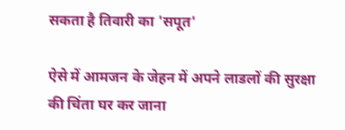सकता है तिवारी का 'सपूत'

ऐसे में आमजन के जेहन में अपने लाडलों की सुरक्षा की चिंता घर कर जाना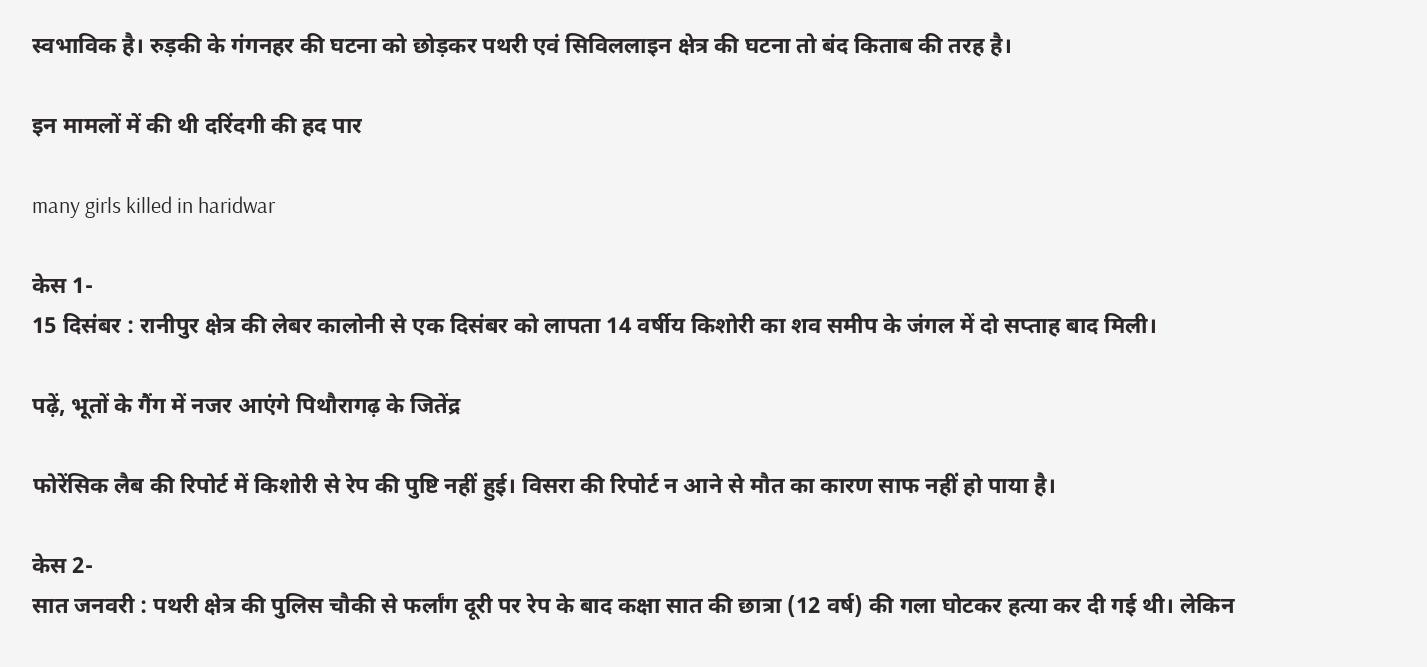स्वभाविक है। रुड़की के गंगनहर की घटना को छोड़कर पथरी एवं सिविललाइन क्षेत्र की घटना तो बंद किताब की तरह है।

इन मामलों में की थी दरिंदगी की‌ हद पार

many girls killed in haridwar

केस 1-
15 दिसंबर : रानीपुर क्षेत्र की लेबर कालोनी से एक दिसंबर को लापता 14 वर्षीय किशोरी का शव समीप के जंगल में दो सप्ताह बाद मिली।

पढ़ें, भूतों के गैंग में नजर आएंगे पिथौरागढ़ के जितेंद्र

फोरेंसिक लैब की रिपोर्ट में किशोरी से रेप की पुष्टि नहीं हुई। विसरा की रिपोर्ट न आने से मौत का कारण साफ नहीं हो पाया है।

केस 2-
सात जनवरी : पथरी क्षेत्र की पुलिस चौकी से फर्लांग दूरी पर रेप के बाद कक्षा सात की छात्रा (12 वर्ष) की गला घोटकर हत्या कर दी गई थी। लेकिन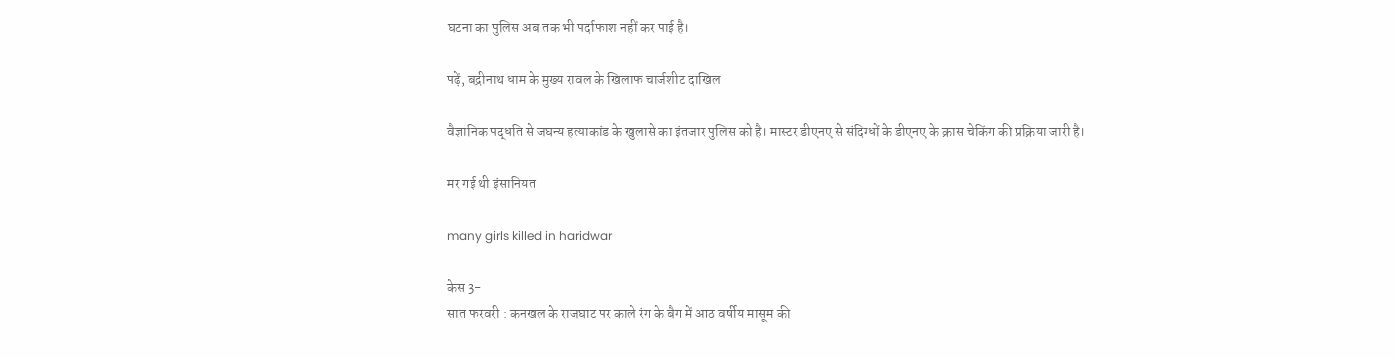घटना का पुलिस अब तक भी पर्दाफाश नहीं कर पाई है।

पढ़ें, बद्रीनाथ धाम के मुख्य रावल के खिलाफ चार्जशीट दाखिल

वैज्ञानिक पद्धति से जघन्य हत्याकांड के खुलासे का इंतजार पुलिस को है। मास्टर डीएनए से संदिग्धों के डीएनए के क्रास चेकिंग की प्रक्रिया जारी है।

मर गई थी इंसानियत

many girls killed in haridwar

केस 3-
सात फरवरी : कनखल के राजघाट पर काले रंग के बैग में आठ वर्षीय मासूम की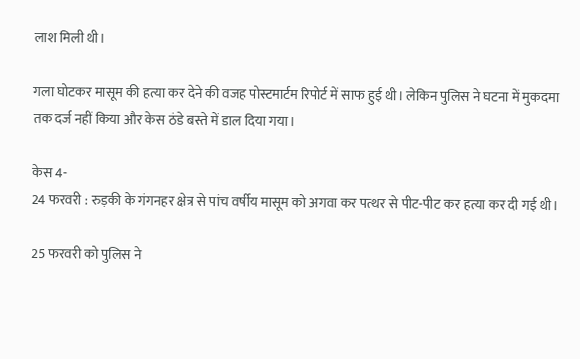लाश मिली थी।

गला घोटकर मासूम की हत्या कर देने की वजह पोस्टमार्टम रिपोर्ट में साफ हुई थी। लेकिन पुलिस ने घटना में मुकदमा तक दर्ज नहीं किया और केस ठंडे बस्ते में डाल दिया गया।

केस 4-
24 फरवरी : रुड़की के गंगनहर क्षेत्र से पांच वर्षीय मासूम को अगवा कर पत्थर से पीट-पीट कर हत्या कर दी गई थी।

25 फरवरी को पुलिस ने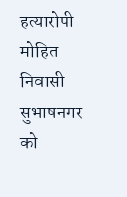हत्यारोपी मोहित निवासी सुभाषनगर को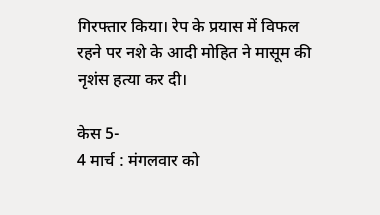गिरफ्तार किया। रेप के प्रयास में विफल रहने पर नशे के आदी मोहित ने मासूम की नृशंस हत्या कर दी।

केस 5-
4 मार्च : मंगलवार को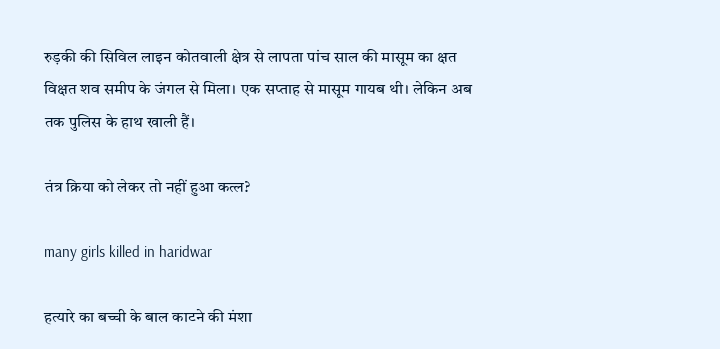रुड़की की सिविल लाइन कोतवाली क्षेत्र से लापता पांच साल की मासूम का क्षत विक्षत शव समीप के जंगल से मिला। एक सप्ताह से मासूम गायब थी। लेकिन अब तक पुलिस के हाथ खाली हैं।

तंत्र क्रिया को लेकर तो नहीं हुआ कत्ल?

many girls killed in haridwar

हत्यारे का बच्ची के बाल काटने की मंशा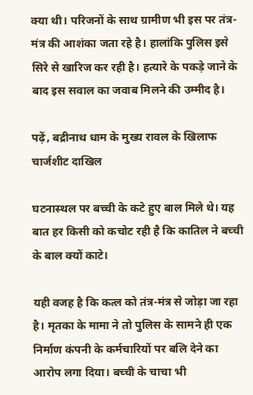क्या थी। परिजनों के साथ ग्रामीण भी इस पर तंत्र-मंत्र की आशंका जता रहे है। हालांकि पुलिस इसे सिरे से खारिज कर रही है। हत्यारे के पकड़े जाने के बाद इस सवाल का जवाब मिलने की उम्मीद है।

पढ़ें, बद्रीनाथ धाम के मुख्य रावल के खिलाफ चार्जशीट दाखिल

घटनास्थल पर बच्ची के कटे हुए बाल मिले थे। यह बात हर किसी को कचोट रही है कि कातिल ने बच्ची के बाल क्यों काटे।

यही वजह है कि कत्ल को तंत्र-मंत्र से जोड़ा जा रहा है। मृतका के मामा ने तो पुलिस के सामने ही एक निर्माण कंपनी के कर्मचारियों पर बलि देने का आरोप लगा दिया। बच्ची के चाचा भी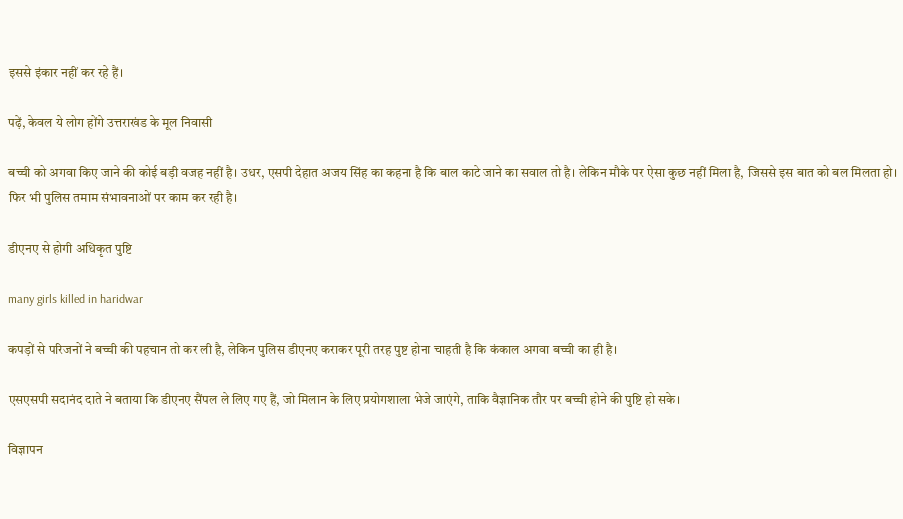इससे इंकार नहीं कर रहे हैं।

पढ़ें, केवल ये लोग होंगे उत्तराखंड के मूल निवासी

बच्ची को अगवा किए जाने की कोई बड़ी वजह नहीं है। उधर, एसपी देहात अजय सिंह का कहना है कि बाल काटे जाने का सवाल तो है। लेकिन मौके पर ऐसा कुछ नहीं मिला है, जिससे इस बात को बल मिलता हो। फिर भी पुलिस तमाम संभावनाओं पर काम कर रही है।

डीएनए से होगी अधिकृत पुष्टि

many girls killed in haridwar

कपड़ों से परिजनों ने बच्ची की पहचान तो कर ली है, लेकिन पुलिस डीएनए कराकर पूरी तरह पुष्ट होना चाहती है कि कंकाल अगवा बच्ची का ही है।

एसएसपी सदानंद दाते ने बताया कि डीएनए सैंपल ले लिए गए हैं, जो मिलान के लिए प्रयोगशाला भेजे जाएंगे, ताकि वैज्ञानिक तौर पर बच्ची होने की पुष्टि हो सके।

विज्ञापन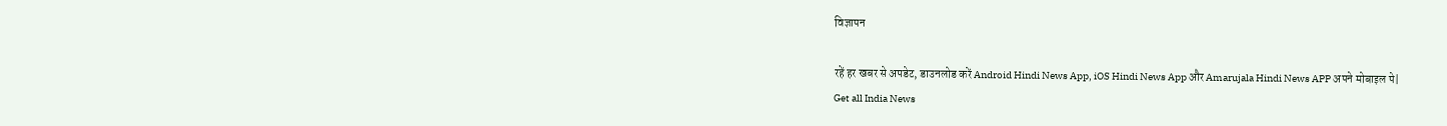विज्ञापन

रहें हर खबर से अपडेट, डाउनलोड करें Android Hindi News App, iOS Hindi News App और Amarujala Hindi News APP अपने मोबाइल पे|
Get all India News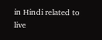in Hindi related to live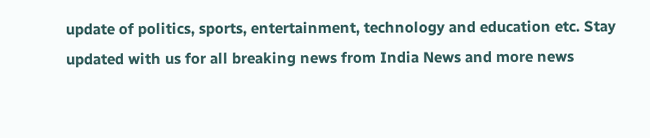update of politics, sports, entertainment, technology and education etc. Stay updated with us for all breaking news from India News and more news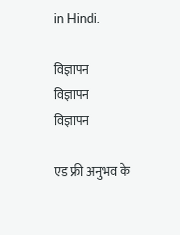in Hindi.

विज्ञापन
विज्ञापन
विज्ञापन

एड फ्री अनुभव के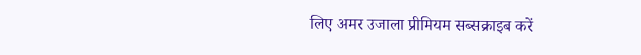लिए अमर उजाला प्रीमियम सब्सक्राइब करें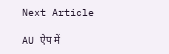Next Article

AU ऐप में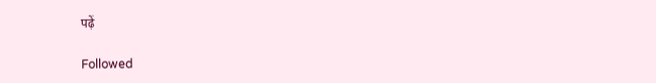पढ़ें

Followed